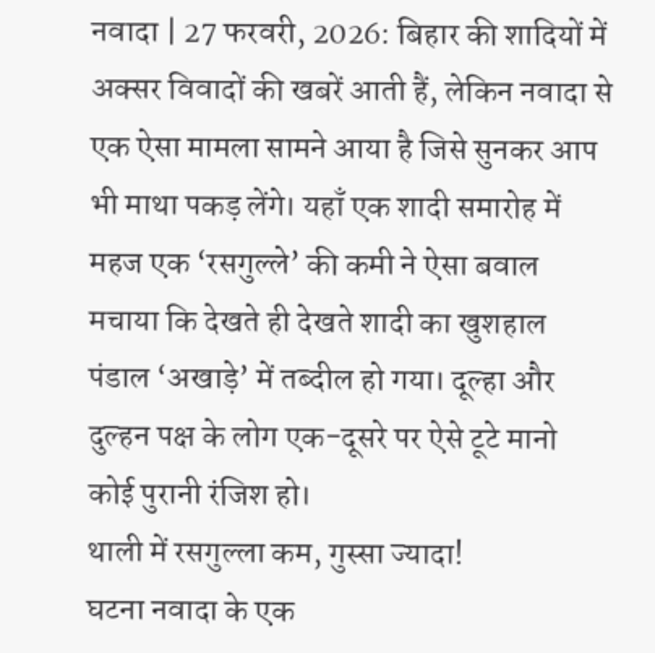नवादा | 27 फरवरी, 2026: बिहार की शादियों में अक्सर विवादों की खबरें आती हैं, लेकिन नवादा से एक ऐसा मामला सामने आया है जिसे सुनकर आप भी माथा पकड़ लेंगे। यहाँ एक शादी समारोह में महज एक ‘रसगुल्ले’ की कमी ने ऐसा बवाल मचाया कि देखते ही देखते शादी का खुशहाल पंडाल ‘अखाड़े’ में तब्दील हो गया। दूल्हा और दुल्हन पक्ष के लोग एक-दूसरे पर ऐसे टूटे मानो कोई पुरानी रंजिश हो।
थाली में रसगुल्ला कम, गुस्सा ज्यादा!
घटना नवादा के एक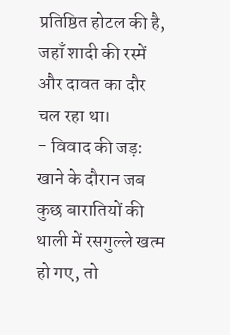प्रतिष्ठित होटल की है, जहाँ शादी की रस्में और दावत का दौर चल रहा था।
- विवाद की जड़: खाने के दौरान जब कुछ बारातियों की थाली में रसगुल्ले खत्म हो गए, तो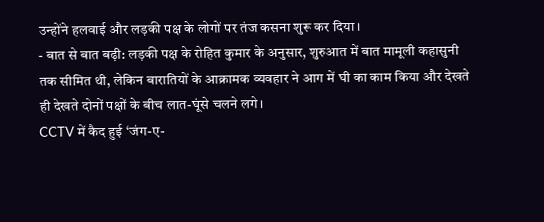उन्होंने हलवाई और लड़की पक्ष के लोगों पर तंज कसना शुरू कर दिया।
- बात से बात बढ़ी: लड़की पक्ष के रोहित कुमार के अनुसार, शुरुआत में बात मामूली कहासुनी तक सीमित थी, लेकिन बारातियों के आक्रामक व्यवहार ने आग में घी का काम किया और देखते ही देखते दोनों पक्षों के बीच लात-घूंसे चलने लगे।
CCTV में कैद हुई ‘जंग-ए-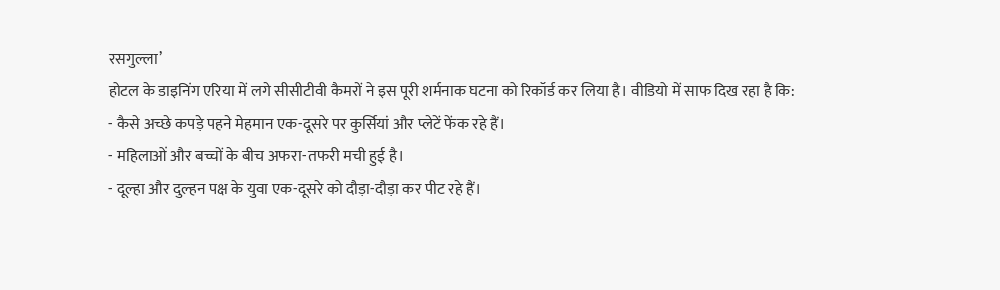रसगुल्ला’
होटल के डाइनिंग एरिया में लगे सीसीटीवी कैमरों ने इस पूरी शर्मनाक घटना को रिकॉर्ड कर लिया है। वीडियो में साफ दिख रहा है कि:
- कैसे अच्छे कपड़े पहने मेहमान एक-दूसरे पर कुर्सियां और प्लेटें फेंक रहे हैं।
- महिलाओं और बच्चों के बीच अफरा-तफरी मची हुई है।
- दूल्हा और दुल्हन पक्ष के युवा एक-दूसरे को दौड़ा-दौड़ा कर पीट रहे हैं।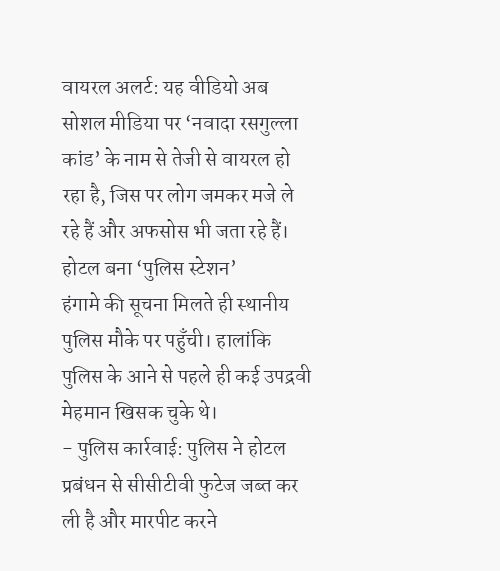वायरल अलर्ट: यह वीडियो अब सोशल मीडिया पर ‘नवादा रसगुल्ला कांड’ के नाम से तेजी से वायरल हो रहा है, जिस पर लोग जमकर मजे ले रहे हैं और अफसोस भी जता रहे हैं।
होटल बना ‘पुलिस स्टेशन’
हंगामे की सूचना मिलते ही स्थानीय पुलिस मौके पर पहुँची। हालांकि पुलिस के आने से पहले ही कई उपद्रवी मेहमान खिसक चुके थे।
- पुलिस कार्रवाई: पुलिस ने होटल प्रबंधन से सीसीटीवी फुटेज जब्त कर ली है और मारपीट करने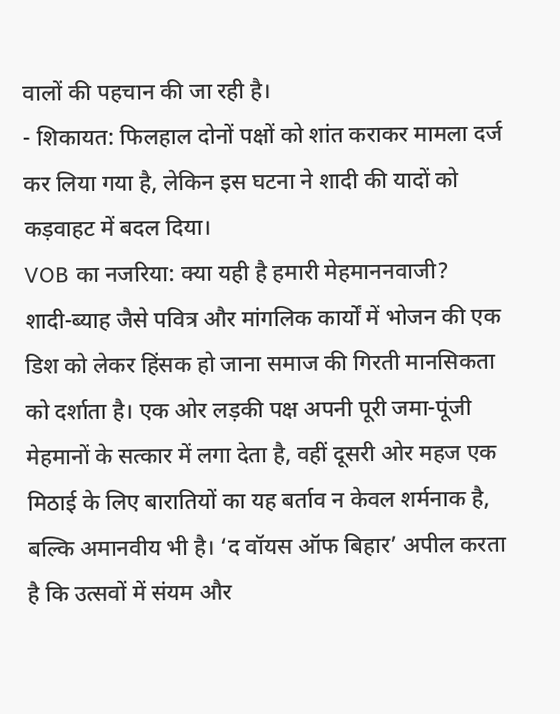वालों की पहचान की जा रही है।
- शिकायत: फिलहाल दोनों पक्षों को शांत कराकर मामला दर्ज कर लिया गया है, लेकिन इस घटना ने शादी की यादों को कड़वाहट में बदल दिया।
VOB का नजरिया: क्या यही है हमारी मेहमाननवाजी?
शादी-ब्याह जैसे पवित्र और मांगलिक कार्यों में भोजन की एक डिश को लेकर हिंसक हो जाना समाज की गिरती मानसिकता को दर्शाता है। एक ओर लड़की पक्ष अपनी पूरी जमा-पूंजी मेहमानों के सत्कार में लगा देता है, वहीं दूसरी ओर महज एक मिठाई के लिए बारातियों का यह बर्ताव न केवल शर्मनाक है, बल्कि अमानवीय भी है। ‘द वॉयस ऑफ बिहार’ अपील करता है कि उत्सवों में संयम और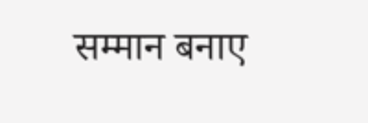सम्मान बनाए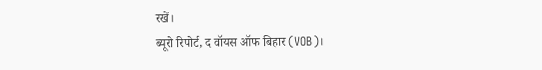रखें।
ब्यूरो रिपोर्ट, द वॉयस ऑफ बिहार (VOB)।